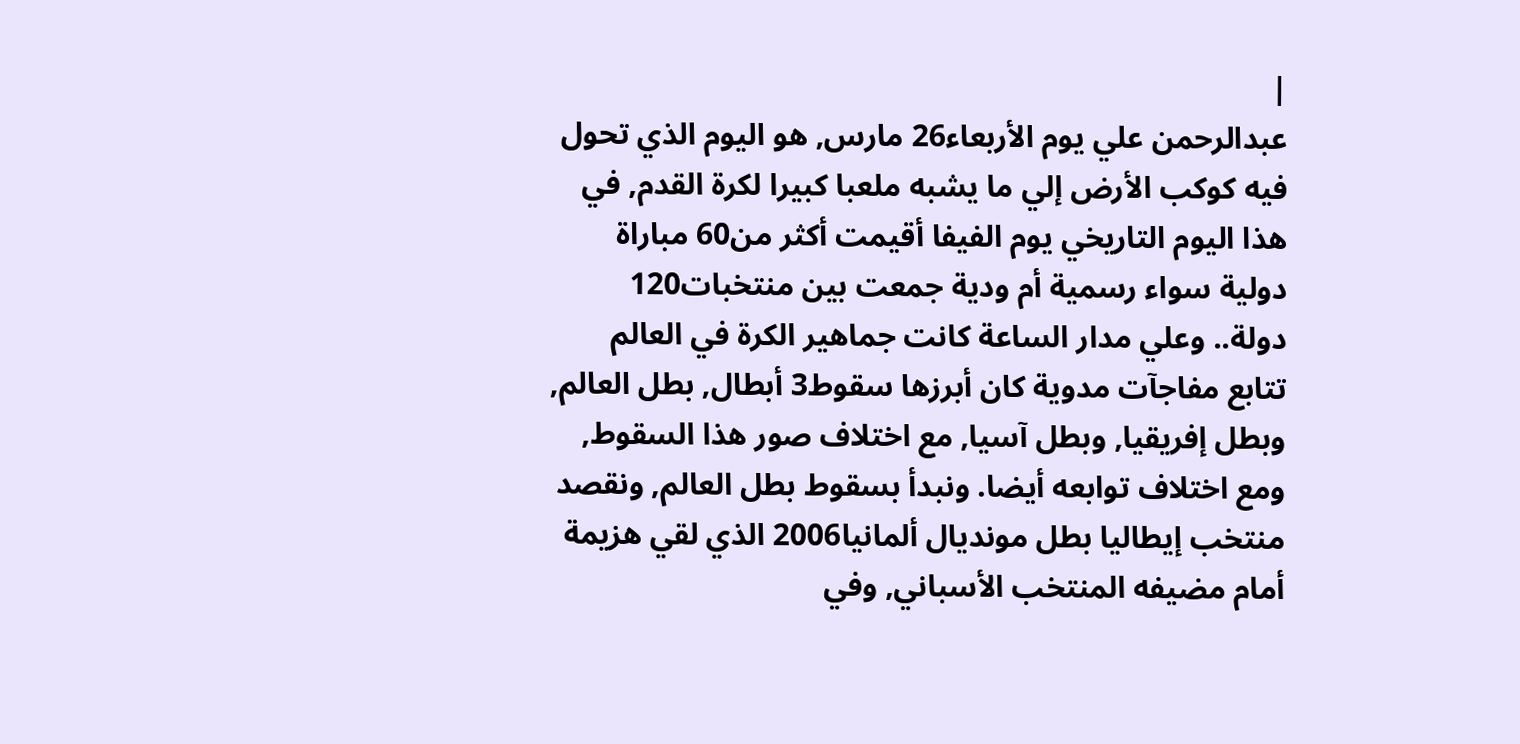|
عبدالرحمن علي يوم الأربعاء26 مارس, هو اليوم الذي تحول فيه كوكب الأرض إلي ما يشبه ملعبا كبيرا لكرة القدم, في هذا اليوم التاريخي يوم الفيفا أقيمت أكثر من60 مباراة دولية سواء رسمية أم ودية جمعت بين منتخبات120 دولة.. وعلي مدار الساعة كانت جماهير الكرة في العالم تتابع مفاجآت مدوية كان أبرزها سقوط3 أبطال, بطل العالم, وبطل إفريقيا, وبطل آسيا, مع اختلاف صور هذا السقوط, ومع اختلاف توابعه أيضا. ونبدأ بسقوط بطل العالم, ونقصد منتخب إيطاليا بطل مونديال ألمانيا2006 الذي لقي هزيمة أمام مضيفه المنتخب الأسباني, وفي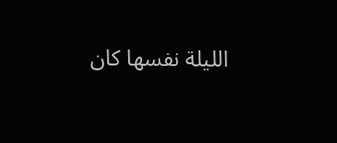الليلة نفسها كان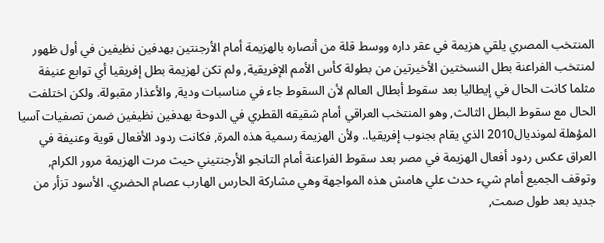المنتخب المصري يلقي هزيمة في عقر داره ووسط قلة من أنصاره بالهزيمة أمام الأرجنتين بهدفين نظيفين في أول ظهور لمنتخب الفراعنة بطل النسختين الأخيرتين من بطولة كأس الأمم الإفريقية, ولم تكن لهزيمة بطل إفريقيا أي توابع عنيفة مثلما كانت الحال في إيطاليا بعد سقوط أبطال العالم لأن السقوط جاء في مناسبات ودية, والأعذار مقبولة. ولكن اختلفت الحال مع سقوط البطل الثالث, وهو المنتخب العراقي أمام شقيقه القطري في الدوحة بهدفين نظيفين ضمن تصفيات آسيا المؤهلة لمونديال2010 الذي يقام بجنوب إفريقيا.. ولأن الهزيمة رسمية هذه المرة, فكانت ردود الأفعال قوية وعنيفة في العراق عكس ردود أفعال الهزيمة في مصر بعد سقوط الفراعنة أمام التانجو الأرجنتيني حيث مرت الهزيمة مرور الكرام, وتوقف الجميع أمام شيء حدث علي هامش هذه المواجهة وهي مشاركة الحارس الهارب عصام الحضري. الأسود تزأر من جديد بعد طول صمت,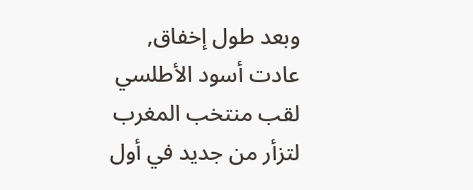وبعد طول إخفاق, عادت أسود الأطلسي لقب منتخب المغرب لتزأر من جديد في أول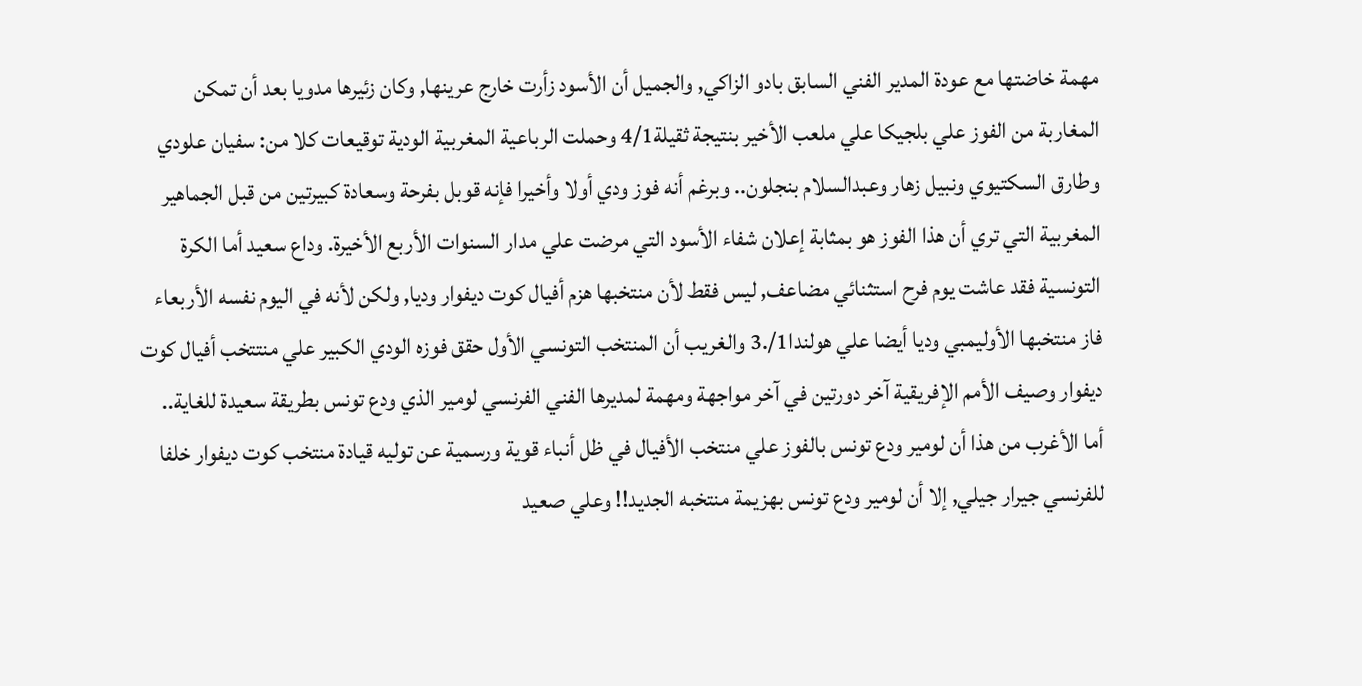مهمة خاضتها مع عودة المدير الفني السابق بادو الزاكي, والجميل أن الأسود زأرت خارج عرينها, وكان زئيرها مدويا بعد أن تمكن المغاربة من الفوز علي بلجيكا علي ملعب الأخير بنتيجة ثقيلة4/1 وحملت الرباعية المغربية الودية توقيعات كلا من: سفيان علودي وطارق السكتيوي ونبيل زهار وعبدالسلام بنجلون.. وبرغم أنه فوز ودي أولا وأخيرا فإنه قوبل بفرحة وسعادة كبيرتين من قبل الجماهير المغربية التي تري أن هذا الفوز هو بمثابة إعلان شفاء الأسود التي مرضت علي مدار السنوات الأربع الأخيرة. وداع سعيد أما الكرة التونسية فقد عاشت يوم فرح استثنائي مضاعف, ليس فقط لأن منتخبها هزم أفيال كوت ديفوار وديا, ولكن لأنه في اليوم نفسه الأربعاء فاز منتخبها الأوليمبي وديا أيضا علي هولندا1/.3 والغريب أن المنتخب التونسي الأول حقق فوزه الودي الكبير علي منتتخب أفيال كوت ديفوار وصيف الأمم الإفريقية آخر دورتين في آخر مواجهة ومهمة لمديرها الفني الفرنسي لومير الذي ودع تونس بطريقة سعيدة للغاية.. أما الأغرب من هذا أن لومير ودع تونس بالفوز علي منتخب الأفيال في ظل أنباء قوية ورسمية عن توليه قيادة منتخب كوت ديفوار خلفا للفرنسي جيرار جيلي, إلا أن لومير ودع تونس بهزيمة منتخبه الجديد!! وعلي صعيد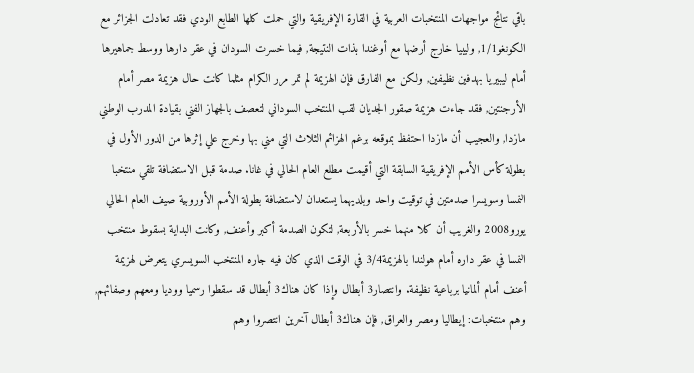باقي نتائج مواجهات المنتخبات العربية في القارة الإفريقية والتي حملت كلها الطابع الودي فقد تعادلت الجزائر مع الكونغو1/1, وليبيا خارج أرضها مع أوغندا بذات النتيجة, فيما خسرت السودان في عقر دارها ووسط جماهيرها أمام ليبيريا بهدفين نظيفين, ولكن مع الفارق فإن الهزيمة لم تمر مرر الكرام مثلما كانت حال هزيمة مصر أمام الأرجنتين, فقد جاءت هزيمة صقور الجديان لقب المنتخب السوداني لتعصف بالجهاز الفني بقيادة المدرب الوطني مازدا, والعجيب أن مازدا احتفظ بموقعه برغم الهزائم الثلاث التي مني بها وخرج علي إثرها من الدور الأول في بطولة كأس الأمم الإفريقية السابقة التي أقيمت مطلع العام الحالي في غانا. صدمة قبل الاستضافة تلقي منتخبا النمسا وسويسرا صدمتين في توقيت واحد وبلديهما يستعدان لاستضافة بطولة الأمم الأوروبية صيف العام الحالي يورو2008 والغريب أن كلا منهما خسر بالأربعة, لتكون الصدمة أكبر وأعنف, وكانت البداية بسقوط منتخب النمسا في عقر داره أمام هولندا بالهزيمة3/4 في الوقت الذي كان فيه جاره المنتخب السويسري يتعرض لهزيمة أعنف أمام ألمانيا برباعية نظيفة. وانتصار3 أبطال وإذا كان هناك3 أبطال قد سقطوا رسميا ووديا ومعهم وصفائهم, وهم منتخبات: إيطاليا ومصر والعراق, فإن هناك3 أبطال آخرين انتصروا وهم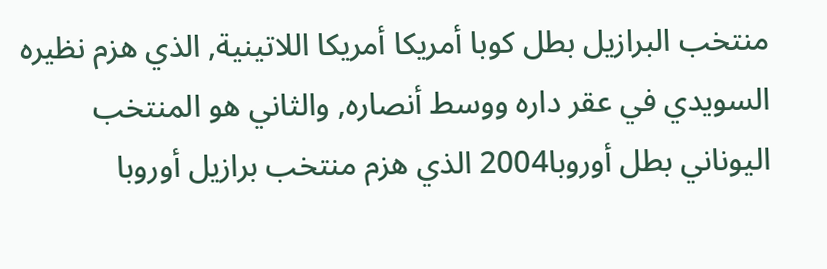منتخب البرازيل بطل كوبا أمريكا أمريكا اللاتينية, الذي هزم نظيره السويدي في عقر داره ووسط أنصاره, والثاني هو المنتخب اليوناني بطل أوروبا2004 الذي هزم منتخب برازيل أوروبا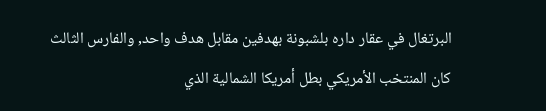البرتغال في عقار داره بلشبونة بهدفين مقابل هدف واحد, والفارس الثالث كان المنتخب الأمريكي بطل أمريكا الشمالية الذي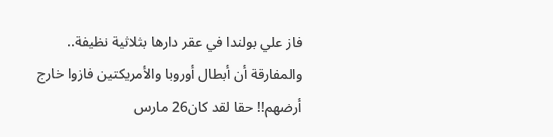فاز علي بولندا في عقر دارها بثلاثية نظيفة.. والمفارقة أن أبطال أوروبا والأمريكتين فازوا خارج أرضهم!! حقا لقد كان26 مارس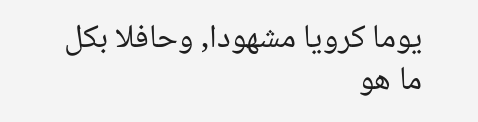يوما كرويا مشهودا, وحافلا بكل ما هو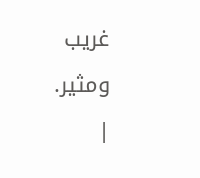غريب ومثير.
|